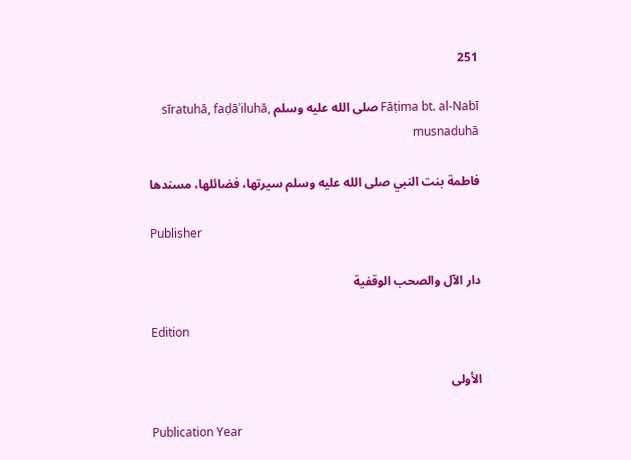251

Fāṭima bt. al-Nabī صلى الله عليه وسلم sīratuhā, faḍāʾiluhā, musnaduhā

فاطمة بنت النبي صلى الله عليه وسلم سيرتها، فضائلها، مسندها

Publisher

دار الآل والصحب الوقفية

Edition

الأولى

Publication Year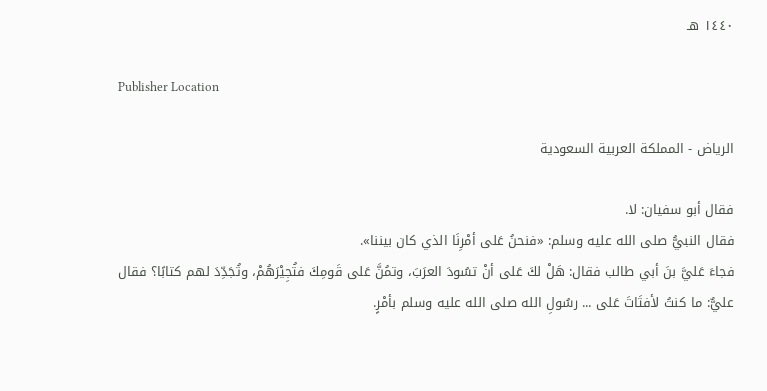١٤٤٠ هـ

Publisher Location

الرياض - المملكة العربية السعودية

فقال أبو سفيان: لا.
فقال النبيُّ صلى الله عليه وسلم: «فنحنُ عَلى أمْرِنَا الذي كان بيننا».
فجاءَ عَليَّ بنَ أبي طالب فقال: هَلْ لكَ عَلى أنْ تسُودَ العرَبَ، وتمُنَّ عَلى قَومِكَ فتُجِيْرَهُمْ، وتُجَدِّدَ لهم كتابًا؟ فقال عليٌّ: ما كنتُ لأفتَاتَ عَلى ... رسُولِ الله صلى الله عليه وسلم بأمْرٍ.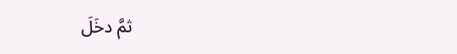ثمَّ دخَلَ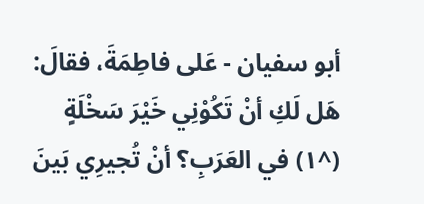أبو سفيان - عَلى فاطِمَةَ، فقالَ: هَل لَكِ أنْ تَكُوْنِي خَيْرَ سَخْلَةٍ (^١) في العَرَبِ؟ أنْ تُجيرِي بَينَ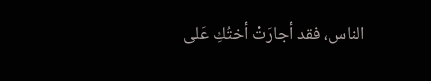الناس، فقد أجارَتْ أختُكِ عَلى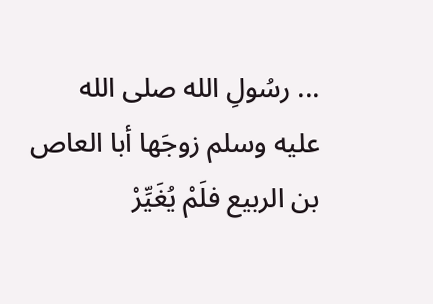... رسُولِ الله صلى الله عليه وسلم زوجَها أبا العاص بن الربيع فلَمْ يُغَيِّرْ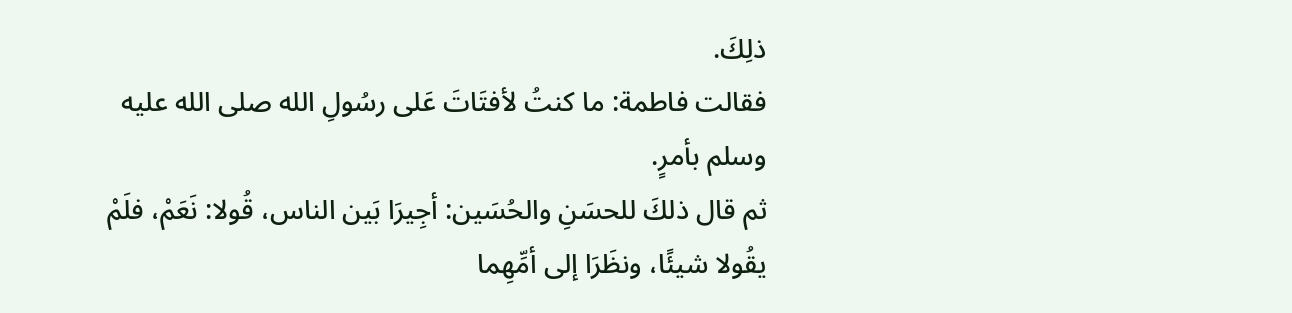ذلِكَ.
فقالت فاطمة: ما كنتُ لأفتَاتَ عَلى رسُولِ الله صلى الله عليه وسلم بأمرٍ.
ثم قال ذلكَ للحسَنِ والحُسَين: أجِيرَا بَين الناس، قُولا: نَعَمْ، فلَمْ يقُولا شيئًا، ونظَرَا إلى أمِّهِما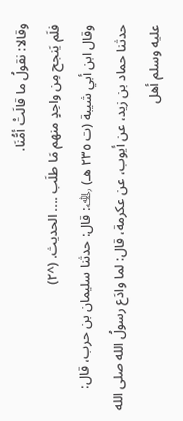وقالا: نقولُ ما قالَتْ أمُّنَا.
فلَم يَنجح مِن واحِدٍ منهم مَا طلَب .... الحديث. (^٢)
وقال ابن أبي شيبة (ت ٢٣٥ هـ) ﵀: قال: حدثنا سليمان بن حرب، قال: حدثنا حماد بن زيد، عن أيوب، عن عكرمة، قال: لما وادَع رسولُ الله صلى الله عليه وسلم أهل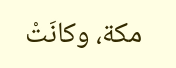مكة، وكانَتْ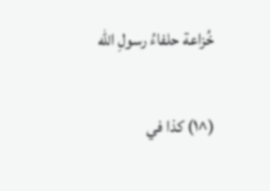خُزاعة حلفاءُ رسولِ الله

(^١) كذا في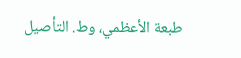طبعة الأعظمي، وط. التأصيل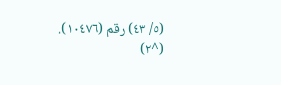(٥/ ٤٣) رقم (١٠٤٧٦).
(^٢)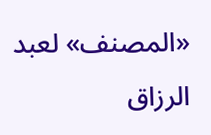«المصنف» لعبد الرزاق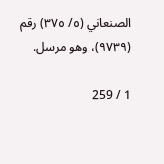الصنعاني (٥/ ٣٧٥) رقم (٩٧٣٩)، وهو مرسل.

1 / 259